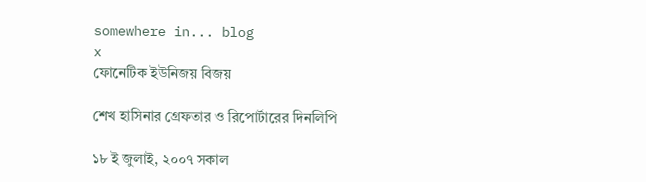somewhere in... blog
x
ফোনেটিক ইউনিজয় বিজয়

শেখ হাসিনার গ্রেফতার ও রিপোর্টারের দিনলিপি

১৮ ই জুলাই, ২০০৭ সকাল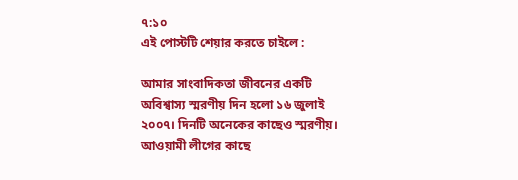৭:১০
এই পোস্টটি শেয়ার করতে চাইলে :

আমার সাংবাদিকতা জীবনের একটি অবিশ্বাস্য স্মরণীয় দিন হলো ১৬ জুলাই ২০০৭। দিনটি অনেকের কাছেও স্মরণীয়। আওয়ামী লীগের কাছে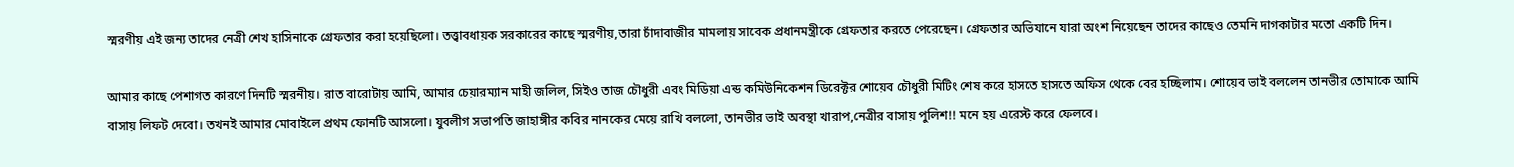স্মরণীয় এই জন্য তাদের নেত্রী শেখ হাসিনাকে গ্রেফতার করা হয়েছিলো। তত্ত্বাবধায়ক সরকারের কাছে স্মরণীয়,তারা চাঁদাবাজীর মামলায় সাবেক প্রধানমন্ত্রীকে গ্রেফতার করতে পেরেছেন। গ্রেফতার অভিযানে যারা অংশ নিয়েছেন তাদের কাছেও তেমনি দাগকাটার মতো একটি দিন।

আমার কাছে পেশাগত কারণে দিনটি স্মরনীয়। রাত বারোটায় আমি, আমার চেয়ারম্যান মাহী জলিল, সিইও তাজ চৌধুরী এবং মিডিয়া এন্ড কমিউনিকেশন ডিরেক্টর শোয়েব চৌধুরী মিটিং শেষ করে হাসতে হাসতে অফিস থেকে বের হচ্ছিলাম। শোয়েব ভাই বললেন তানভীর তোমাকে আমি বাসায় লিফট দেবো। তখনই আমার মোবাইলে প্রথম ফোনটি আসলো। যুবলীগ সভাপতি জাহাঙ্গীর কবির নানকের মেয়ে রাখি বললো, তানভীর ভাই অবস্থা খারাপ,নেত্রীর বাসায় পুলিশ!! মনে হয় এরেস্ট করে ফেলবে।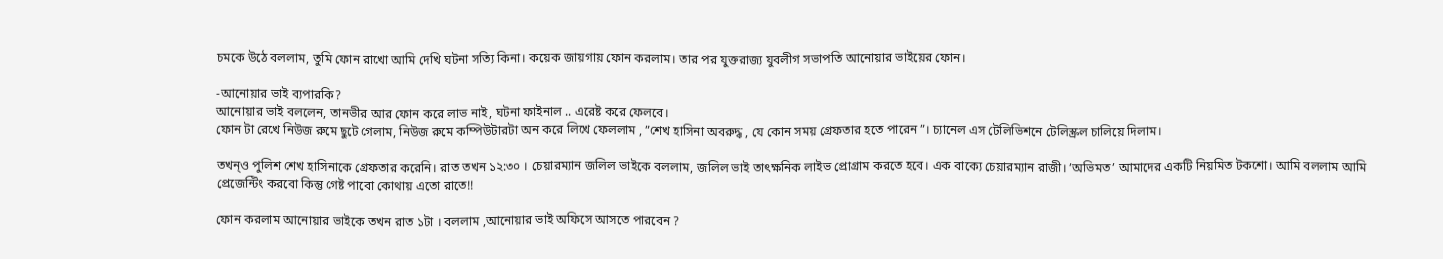চমকে উঠে বললাম, তুমি ফোন রাখো আমি দেখি ঘটনা সত্যি কিনা। কয়েক জায়গায় ফোন করলাম। তার পর যুক্তরাজ্য যুবলীগ সভাপতি আনোয়ার ভাইয়ের ফোন।

-আনোয়ার ভাই ব্যপারকি?
আনোয়ার ভাই বললেন, তানভীর আর ফোন করে লাভ নাই, ঘটনা ফাইনাল .. এরেষ্ট করে ফেলবে।
ফোন টা রেখে নিউজ রুমে ছুটে গেলাম, নিউজ রুমে কম্পিউটারটা অন করে লিখে ফেললাম , ”শেখ হাসিনা অবরুদ্ধ , যে কোন সময় গ্রেফতার হতে পারেন”। চ্যানেল এস টেলিভিশনে টেলিস্ক্রল চালিয়ে দিলাম।

তখন্ও পুলিশ শেখ হাসিনাকে গ্রেফতার করেনি। রাত তখন ১২:৩০ । চেয়ারম্যান জলিল ভাইকে বললাম, জলিল ভাই তাৎক্ষনিক লাইভ প্রোগ্রাম করতে হবে। এক বাক্যে চেয়ারম্যান রাজী। ’অভিমত’ আমাদের একটি নিয়মিত টকশো। আমি বললাম আমি প্রেজেন্টিং করবো কিন্তু গেষ্ট পাবো কোথায় এতো রাতে!!

ফোন করলাম আনোয়ার ভাইকে তখন রাত ১টা । বললাম ,আনোয়ার ভাই অফিসে আসতে পারবেন ?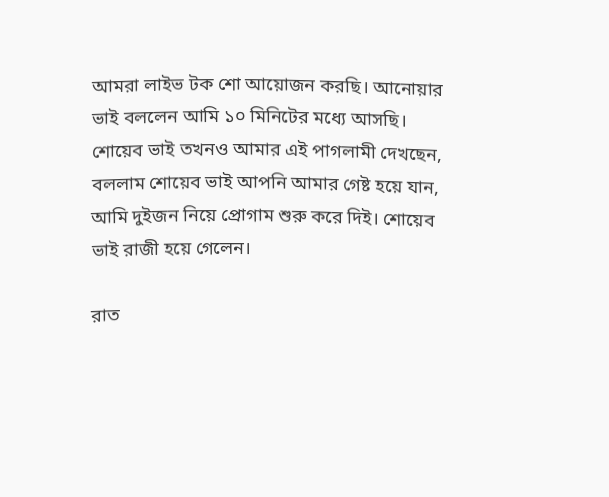আমরা লাইভ টক শো আয়োজন করছি। আনোয়ার ভাই বললেন আমি ১০ মিনিটের মধ্যে আসছি। শোয়েব ভাই তখনও আমার এই পাগলামী দেখছেন, বললাম শোয়েব ভাই আপনি আমার গেষ্ট হয়ে যান, আমি দুইজন নিয়ে প্রোগাম শুরু করে দিই। শোয়েব ভাই রাজী হয়ে গেলেন।

রাত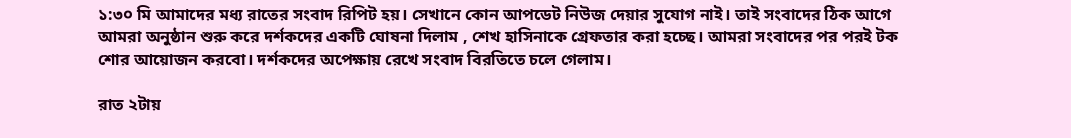১:৩০ মি আমাদের মধ্য রাতের সংবাদ রিপিট হয়। সেখানে কোন আপডেট নিউজ দেয়ার সুযোগ নাই। তাই সংবাদের ঠিক আগে আমরা অনুষ্ঠান শুরু করে দর্শকদের একটি ঘোষনা দিলাম , শেখ হাসিনাকে গ্রেফতার করা হচ্ছে। আমরা সংবাদের পর পরই টক শোর আয়োজন করবো। দর্শকদের অপেক্ষায় রেখে সংবাদ বিরতিতে চলে গেলাম।

রাত ২টায়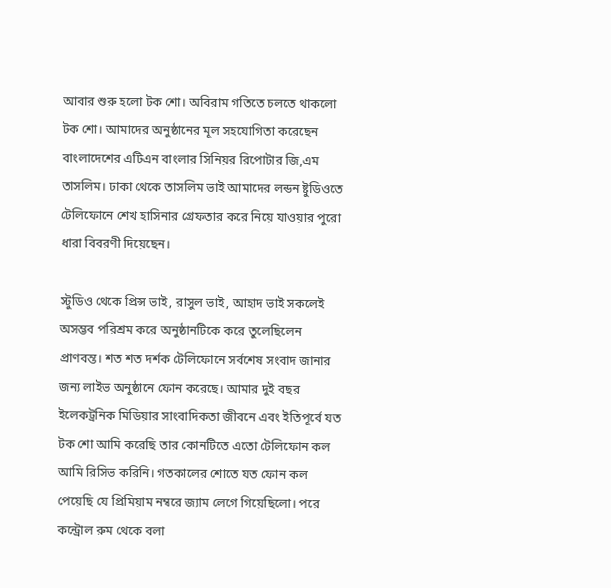আবার শুরু হলো টক শো। অবিরাম গতিতে চলতে থাকলো টক শো। আমাদের অনুষ্ঠানের মূল সহযোগিতা করেছেন বাংলাদেশের এটিএন বাংলার সিনিয়র রিপোটার জি,এম তাসলিম। ঢাকা থেকে তাসলিম ভাই আমাদের লন্ডন ষ্টুডিওতে টেলিফোনে শেখ হাসিনার গ্রেফতার করে নিয়ে যাওয়ার পুরো ধারা বিবরণী দিয়েছেন।

স্টুডিও থেকে প্রিন্স ভাই, রাসুল ভাই, আহাদ ভাই সকলেই অসম্ভব পরিশ্রম করে অনুষ্ঠানটিকে করে তুলেছিলেন প্রাণবন্ত। শত শত দর্শক টেলিফোনে সর্বশেষ সংবাদ জানার জন্য লাইভ অনুষ্ঠানে ফোন করেছে। আমার দুই বছর ইলেকট্রনিক মিডিয়ার সাংবাদিকতা জীবনে এবং ইতিপূর্বে যত টক শো আমি করেছি তার কোনটিতে এতো টেলিফোন কল আমি রিসিভ করিনি। গতকালের শোতে যত ফোন কল পেয়েছি যে প্রিমিয়াম নম্বরে জ্যাম লেগে গিয়েছিলো। পরে কন্ট্রোল রুম থেকে বলা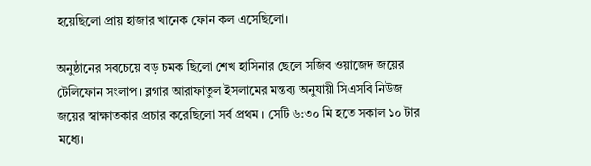হয়েছিলো প্রায় হাজার খানেক ফোন কল এসেছিলো।

অনুষ্ঠানের সবচেয়ে বড় চমক ছিলো শেখ হাসিনার ছেলে সজিব ওয়াজেদ জয়ের টেলিফোন সংলাপ। ব্লগার আরাফাতুল ইসলামের মন্তব্য অনুযায়ী সিএসবি নিউজ জয়ের স্বাক্ষাতকার প্রচার করেছিলো সর্ব প্রথম । সেটি ৬:৩০ মি হতে সকাল ১০ টার মধ্যে।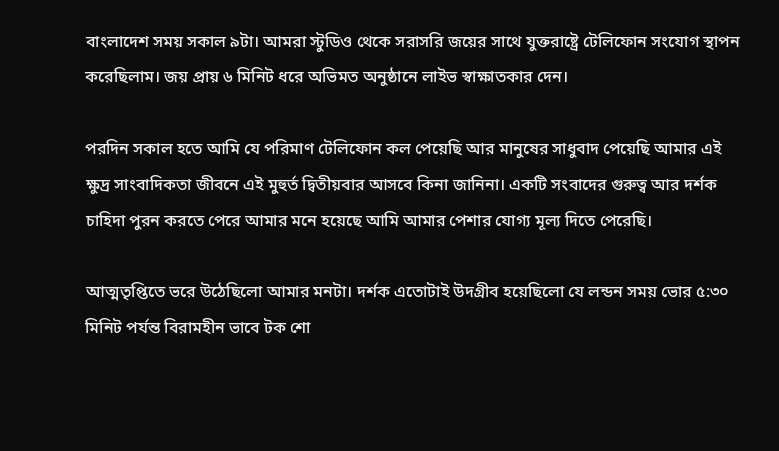বাংলাদেশ সময় সকাল ৯টা। আমরা স্টুডিও থেকে সরাসরি জয়ের সাথে যুক্তরাষ্ট্রে টেলিফোন সংযোগ স্থাপন করেছিলাম। জয় প্রায় ৬ মিনিট ধরে অভিমত অনুষ্ঠানে লাইভ স্বাক্ষাতকার দেন।

পরদিন সকাল হতে আমি যে পরিমাণ টেলিফোন কল পেয়েছি আর মানুষের সাধুবাদ পেয়েছি আমার এই ক্ষুদ্র সাংবাদিকতা জীবনে এই মুহুর্ত দ্বিতীয়বার আসবে কিনা জানিনা। একটি সংবাদের গুরুত্ব আর দর্শক চাহিদা পুরন করতে পেরে আমার মনে হয়েছে আমি আমার পেশার যোগ্য মূল্য দিতে পেরেছি।

আত্মতৃপ্তিতে ভরে উঠেছিলো আমার মনটা। দর্শক এতোটাই উদগ্রীব হয়েছিলো যে লন্ডন সময় ভোর ৫:৩০ মিনিট পর্যন্ত বিরামহীন ভাবে টক শো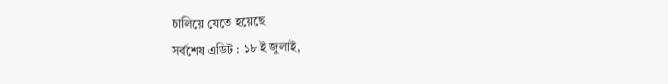চালিয়ে যেতে হয়েছে
সর্বশেষ এডিট : ১৮ ই জুলাই,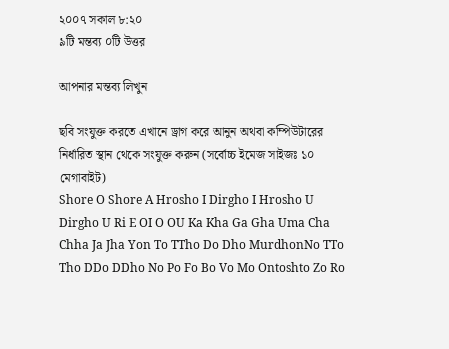২০০৭ সকাল ৮:২০
৯টি মন্তব্য ০টি উত্তর

আপনার মন্তব্য লিখুন

ছবি সংযুক্ত করতে এখানে ড্রাগ করে আনুন অথবা কম্পিউটারের নির্ধারিত স্থান থেকে সংযুক্ত করুন (সর্বোচ্চ ইমেজ সাইজঃ ১০ মেগাবাইট)
Shore O Shore A Hrosho I Dirgho I Hrosho U Dirgho U Ri E OI O OU Ka Kha Ga Gha Uma Cha Chha Ja Jha Yon To TTho Do Dho MurdhonNo TTo Tho DDo DDho No Po Fo Bo Vo Mo Ontoshto Zo Ro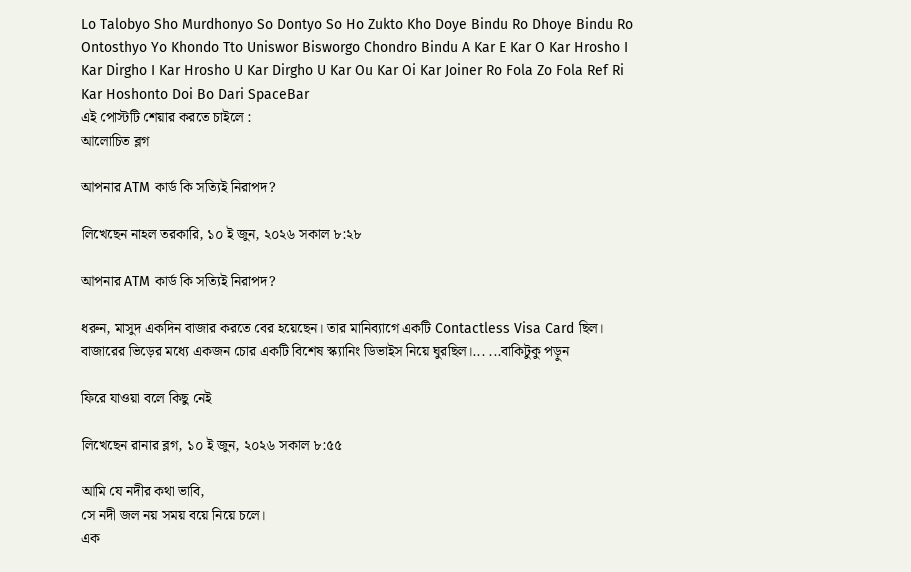Lo Talobyo Sho Murdhonyo So Dontyo So Ho Zukto Kho Doye Bindu Ro Dhoye Bindu Ro Ontosthyo Yo Khondo Tto Uniswor Bisworgo Chondro Bindu A Kar E Kar O Kar Hrosho I Kar Dirgho I Kar Hrosho U Kar Dirgho U Kar Ou Kar Oi Kar Joiner Ro Fola Zo Fola Ref Ri Kar Hoshonto Doi Bo Dari SpaceBar
এই পোস্টটি শেয়ার করতে চাইলে :
আলোচিত ব্লগ

আপনার ATM কার্ড কি সত্যিই নিরাপদ?

লিখেছেন নাহল তরকারি, ১০ ই জুন, ২০২৬ সকাল ৮:২৮

আপনার ATM কার্ড কি সত্যিই নিরাপদ?

ধরুন, মাসুদ একদিন বাজার করতে বের হয়েছেন। তার মানিব্যাগে একটি Contactless Visa Card ছিল। বাজারের ভিড়ের মধ্যে একজন চোর একটি বিশেষ স্ক্যানিং ডিভাইস নিয়ে ঘুরছিল।... ...বাকিটুকু পড়ুন

ফিরে যাওয়া বলে কিছু নেই

লিখেছেন রানার ব্লগ, ১০ ই জুন, ২০২৬ সকাল ৮:৫৫

আমি যে নদীর কথা ভাবি,
সে নদী জল নয় সময় বয়ে নিয়ে চলে।
এক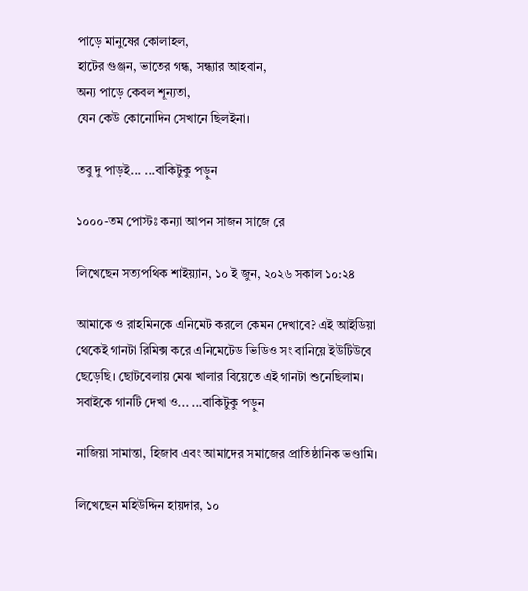পাড়ে মানুষের কোলাহল,
হাটের গুঞ্জন, ভাতের গন্ধ, সন্ধ্যার আহবান,
অন্য পাড়ে কেবল শূন্যতা,
যেন কেউ কোনোদিন সেখানে ছিলইনা।

তবু দু পাড়ই... ...বাকিটুকু পড়ুন

১০০০-তম পোস্টঃ কন্যা আপন সাজন সাজে রে

লিখেছেন সত্যপথিক শাইয়্যান, ১০ ই জুন, ২০২৬ সকাল ১০:২৪

আমাকে ও রাহমিনকে এনিমেট করলে কেমন দেখাবে? এই আইডিয়া থেকেই গানটা রিমিক্স করে এনিমেটেড ভিডিও সং বানিয়ে ইউটিউবে ছেড়েছি। ছোটবেলায় মেঝ খালার বিয়েতে এই গানটা শুনেছিলাম। সবাইকে গানটি দেখা ও... ...বাকিটুকু পড়ুন

নাজিয়া সামান্তা, হিজাব এবং আমাদের সমাজের প্রাতিষ্ঠানিক ভণ্ডামি।

লিখেছেন মহিউদ্দিন হায়দার, ১০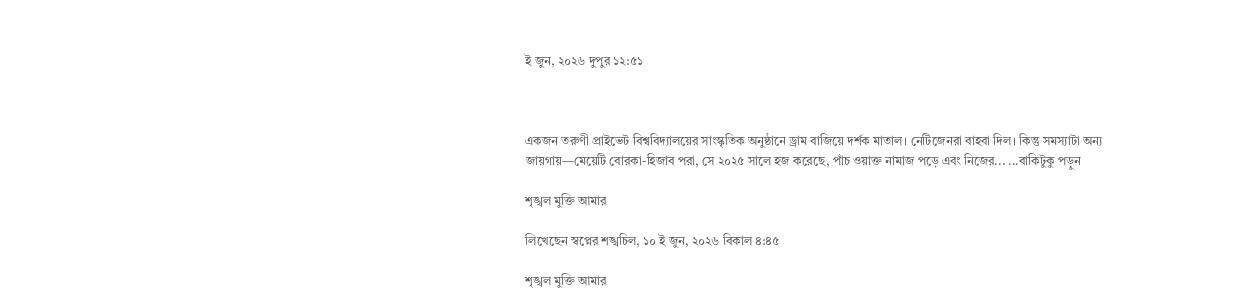ই জুন, ২০২৬ দুপুর ১২:৫১



একজন তরুণী প্রাইভেট বিশ্ববিদ্যালয়ের সাংস্কৃতিক অনুষ্ঠানে ড্রাম বাজিয়ে দর্শক মাতাল। নেটিজেনরা বাহবা দিল। কিন্তু সমস্যাটা অন্য জায়গায়—মেয়েটি বোরকা-হিজাব পরা, সে ২০২৫ সালে হজ করেছে, পাঁচ ওয়াক্ত নামাজ পড়ে এবং নিজের... ...বাকিটুকু পড়ুন

শৃঙ্খল মুক্তি আমার

লিখেছেন স্বপ্নের শঙ্খচিল, ১০ ই জুন, ২০২৬ বিকাল ৪:৪৫

শৃঙ্খল মুক্তি আমার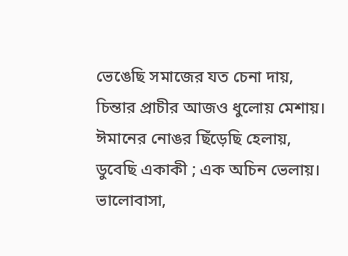ভেঙেছি সমাজের যত চেনা দায়,
চিন্তার প্রাচীর আজও ধুলোয় মেশায়।
ঈমানের নোঙর ছিঁড়েছি হেলায়,
ডুবেছি একাকী ; এক অচিন ভেলায়।
ভালোবাসা,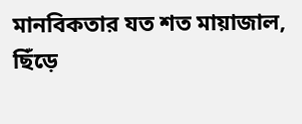মানবিকতার যত শত মায়াজাল,
ছিঁড়ে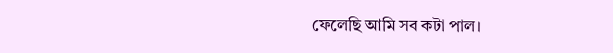ফেলেছি আমি সব কটা পাল।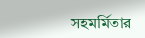সহমর্মিতার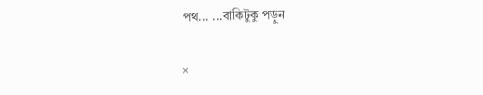পথ... ...বাকিটুকু পড়ুন

×